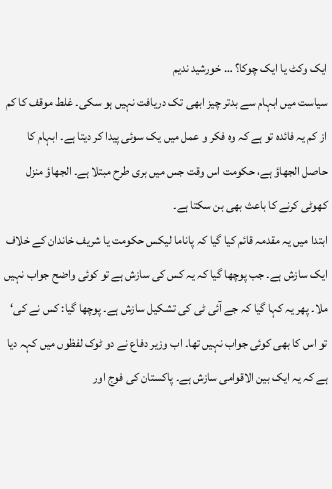ایک وکٹ یا ایک چوکا؟ … خورشید ندیم
سیاست میں ابہام سے بدتر چیز ابھی تک دریافت نہیں ہو سکی۔ غلط موقف کا کم از کم یہ فائدہ تو ہے کہ وہ فکر و عمل میں یک سوئی پیدا کر دیتا ہے۔ ابہام کا حاصل الجھاؤ ہے، حکومت اس وقت جس میں بری طرح مبتلا ہے۔ الجھاؤ منزل کھوٹی کرنے کا باعث بھی بن سکتا ہے۔
ابتدا میں یہ مقدمہ قائم کیا گیا کہ پاناما لیکس حکومت یا شریف خاندان کے خلاف ایک سازش ہے۔ جب پوچھا گیا کہ یہ کس کی سازش ہے تو کوئی واضح جواب نہیں ملا۔ پھر یہ کہا گیا کہ جے آئی ٹی کی تشکیل سازش ہے۔ پوچھا گیا: کس نے کی‘ تو اس کا بھی کوئی جواب نہیں تھا۔ اب وزیر دفاع نے دو ٹوک لفظوں میں کہہ دیا ہے کہ یہ ایک بین الاقوامی سازش ہے۔ پاکستان کی فوج اور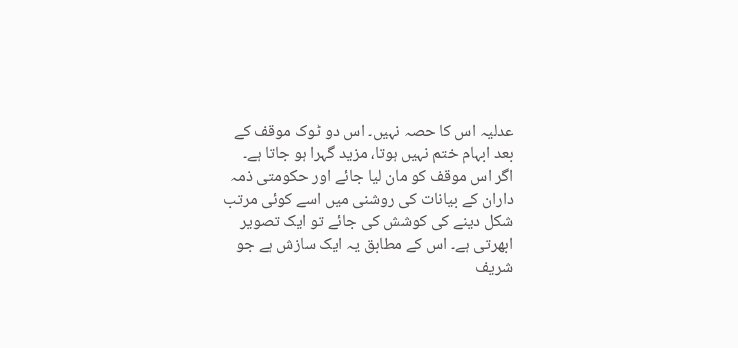عدلیہ اس کا حصہ نہیں۔ اس دو ٹوک موقف کے بعد ابہام ختم نہیں ہوتا، مزید گہرا ہو جاتا ہے۔
اگر اس موقف کو مان لیا جائے اور حکومتی ذمہ داران کے بیانات کی روشنی میں اسے کوئی مرتب شکل دینے کی کوشش کی جائے تو ایک تصویر ابھرتی ہے۔ اس کے مطابق یہ ایک سازش ہے جو شریف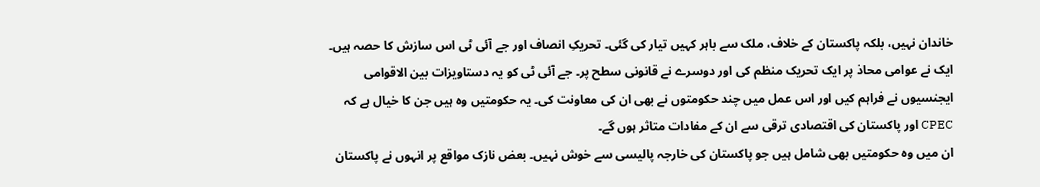خاندان نہیں، بلکہ پاکستان کے خلاف، ملک سے باہر کہیں تیار کی گئی۔ تحریکِ انصاف اور جے آئی ٹی اس سازش کا حصہ ہیں۔ ایک نے عوامی محاذ پر ایک تحریک منظم کی اور دوسرے نے قانونی سطح پر۔ جے آئی ٹی کو یہ دستاویزات بین الاقوامی ایجنسیوں نے فراہم کیں اور اس عمل میں چند حکومتوں نے بھی ان کی معاونت کی۔ یہ حکومتیں وہ ہیں جن کا خیال ہے کہ CPEC اور پاکستان کی اقتصادی ترقی سے ان کے مفادات متاثر ہوں گے۔
ان میں وہ حکومتیں بھی شامل ہیں جو پاکستان کی خارجہ پالیسی سے خوش نہیں۔ بعض نازک مواقع پر انہوں نے پاکستان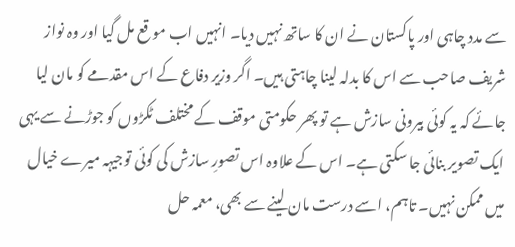سے مدد چاہی اور پاکستان نے ان کا ساتھ نہیں دیا۔ انہیں اب مو قع مل گیا اور وہ نواز شریف صاحب سے اس کا بدلہ لینا چاہتی ہیں۔ اگر وزیر دفاع کے اس مقدمے کو مان لیا جائے کہ یہ کوئی بیرونی سازش ہے تو پھر حکومتی موقف کے مختلف ٹکڑوں کو جوڑنے سے یہی ایک تصویر بنائی جا سکتی ہے۔ اس کے علاوہ اس تصورِ سازش کی کوئی توجیہہ میرے خیال میں ممکن نہیں۔ تاہم، اسے درست مان لینے سے بھی، معمہ حل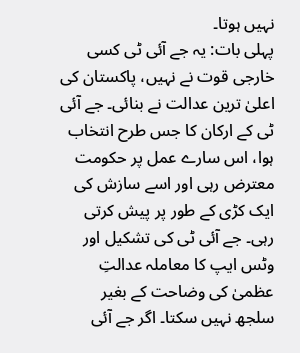نہیں ہوتا۔
پہلی بات: یہ جے آئی ٹی کسی خارجی قوت نے نہیں، پاکستان کی اعلیٰ ترین عدالت نے بنائی۔ جے آئی ٹی کے ارکان کا جس طرح انتخاب ہوا، اس سارے عمل پر حکومت معترض رہی اور اسے سازش کی ایک کڑی کے طور پر پیش کرتی رہی۔ جے آئی ٹی کی تشکیل اور وٹس ایپ کا معاملہ عدالتِ عظمیٰ کی وضاحت کے بغیر سلجھ نہیں سکتا۔ اگر جے آئی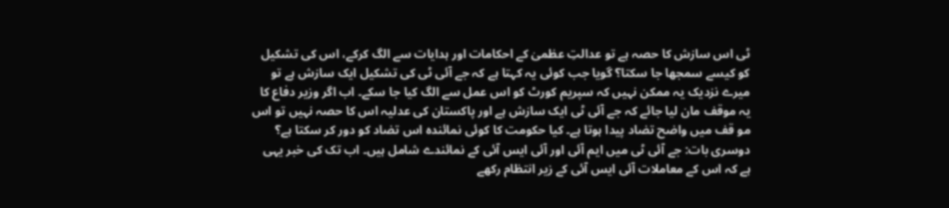ٹی اس سازش کا حصہ ہے تو عدالتِ عظمیٰ کے احکامات اور ہدایات سے الگ کرکے، اس کی تشکیل کو کیسے سمجھا جا سکتا؟ گویا جب کوئی یہ کہتا ہے کہ جے آئی ٹی کی تشکیل ایک سازش ہے تو میرے نزدیک یہ ممکن نہیں کہ سپریم کورٹ کو اس عمل سے الگ کیا جا سکے۔ اب اگر وزیر دفاع کا یہ موقف مان لیا جائے کہ جے آئی ٹی ایک سازش ہے اور پاکستان کی عدلیہ اس کا حصہ نہیں تو اس مو قف میں واضح تضاد پیدا ہوتا ہے۔ کیا حکومت کا کوئی نمائندہ اس تضاد کو دور کر سکتا ہے؟
دوسری بات: جے آئی ٹی میں ایم آئی اور آئی ایس آئی کے نمائندے شامل ہیں۔ اب تک کی خبر یہی ہے کہ اس کے معاملات آئی ایس آئی کے زیر انتظام رکھے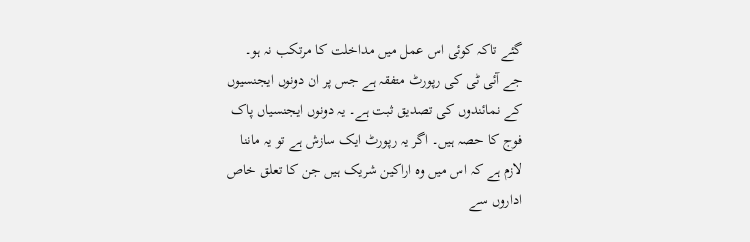گئے تاکہ کوئی اس عمل میں مداخلت کا مرتکب نہ ہو۔ جے آئی ٹی کی رپورٹ متفقہ ہے جس پر ان دونوں ایجنسیوں کے نمائندوں کی تصدیق ثبت ہے۔ یہ دونوں ایجنسیاں پاک فوج کا حصہ ہیں۔ اگر یہ رپورٹ ایک سازش ہے تو یہ ماننا لازم ہے کہ اس میں وہ اراکین شریک ہیں جن کا تعلق خاص اداروں سے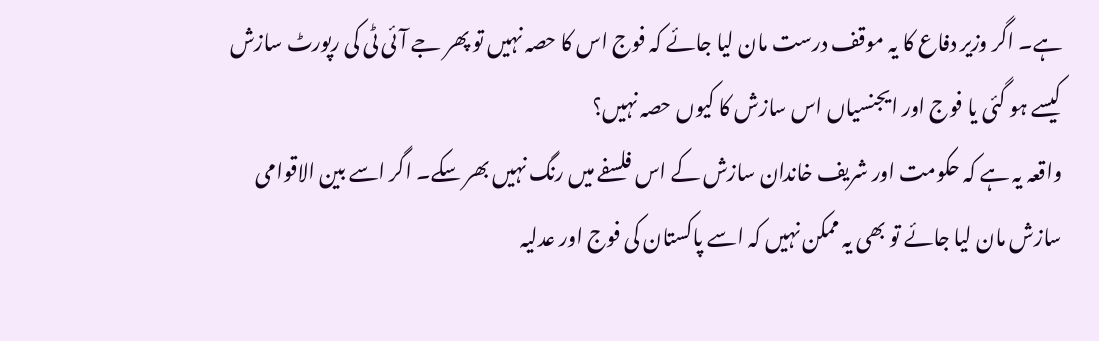ہے۔ اگر وزیر دفاع کا یہ موقف درست مان لیا جائے کہ فوج اس کا حصہ نہیں تو پھر جے آئی ٹی کی رپورٹ سازش کیسے ہو گئی یا فوج اور ایجنسیاں اس سازش کا کیوں حصہ نہیں؟
واقعہ یہ ہے کہ حکومت اور شریف خاندان سازش کے اس فلسفے میں رنگ نہیں بھر سکے۔ اگر اسے بین الاقوامی سازش مان لیا جائے تو بھی یہ ممکن نہیں کہ اسے پاکستان کی فوج اور عدلیہ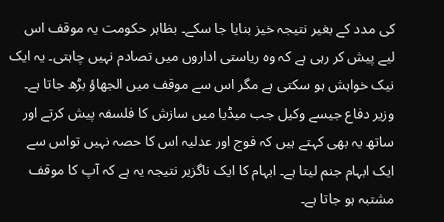کی مدد کے بغیر نتیجہ خیز بنایا جا سکے۔ بظاہر حکومت یہ موقف اس لیے پیش کر رہی ہے کہ وہ ریاستی اداروں میں تصادم نہیں چاہتی۔ یہ ایک نیک خواہش ہو سکتی ہے مگر اس سے موقف میں الجھاؤ بڑھ جاتا ہے۔ وزیر دفاع جیسے وکیل جب میڈیا میں سازش کا فلسفہ پیش کرتے اور ساتھ یہ بھی کہتے ہیں کہ فوج اور عدلیہ اس کا حصہ نہیں تواس سے ایک ابہام جنم لیتا ہے۔ ابہام کا ایک ناگزیر نتیجہ یہ ہے کہ آپ کا موقف مشتبہ ہو جاتا ہے۔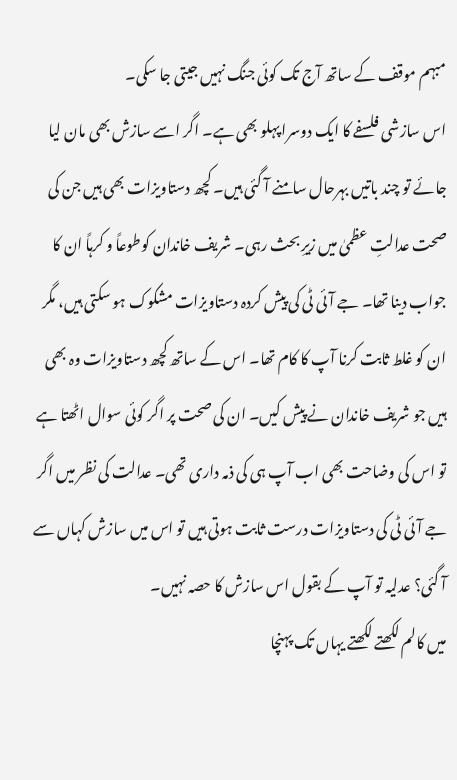مبہم موقف کے ساتھ آج تک کوئی جنگ نہیں جیتی جا سکی۔
اس سازشی فلسفے کا ایک دوسرا پہلو بھی ہے۔ اگر اسے سازش بھی مان لیا جائے تو چند باتیں بہرحال سامنے آ گئی ہیں۔ کچھ دستاویزات بھی ہیں جن کی صحت عدالتِ عظمیٰ میں زیرِ بحث رہی۔ شریف خاندان کوطوعاً و کرہاً ان کا جواب دینا تھا۔ جے آئی ٹی کی پیش کردہ دستاویزات مشکوک ہو سکتی ہیں، مگر ان کو غلط ثابت کرنا آپ کا کام تھا۔ اس کے ساتھ کچھ دستاویزات وہ بھی ہیں جو شریف خاندان نے پیش کیں۔ ان کی صحت پر اگر کوئی سوال اٹھتا ہے تو اس کی وضاحت بھی اب آپ ہی کی ذمہ داری تھی۔ عدالت کی نظر میں اگر جے آئی ٹی کی دستاویزات درست ثابت ہوتی ہیں تو اس میں سازش کہاں سے آ گئی؟ عدلیہ تو آپ کے بقول اس سازش کا حصہ نہیں۔
میں کالم لکھتے لکھتے یہاں تک پہنچا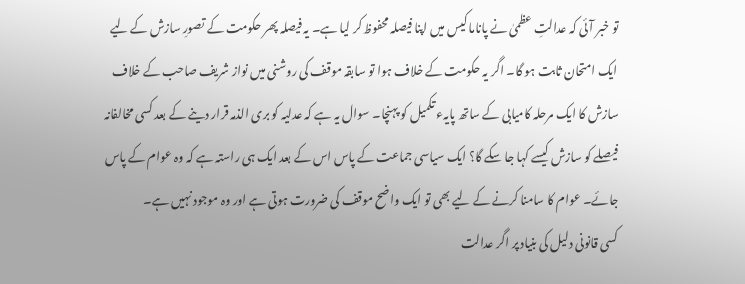تو خبر آئی کہ عدالتِ عظمیٰ نے پاناما کیس میں اپنا فیصلہ محفوظ کر لیا ہے۔ یہ فیصلہ پھر حکومت کے تصورِ سازش کے لیے ایک امتحان ثابت ہو گا۔ اگر یہ حکومت کے خلاف ہوا تو سابقہ موقف کی روشنی میں نواز شریف صاحب کے خلاف سازش کا ایک مرحلہ کامیابی کے ساتھ پایہء تکمیل کو پہنچا۔ سوال یہ ہے کہ عدلیہ کو بری الذمہ قرار دینے کے بعد کسی مخالفانہ فیصلے کو سازش کیسے کہا جا سکے گا؟ ایک سیاسی جماعت کے پاس اس کے بعد ایک ہی راستہ ہے کہ وہ عوام کے پاس جائے۔ عوام کا سامنا کرنے کے لیے بھی تو ایک واضح موقف کی ضرورت ہوتی ہے اور وہ موجود نہیں ہے۔
کسی قانونی دلیل کی بنیاد پر اگر عدالت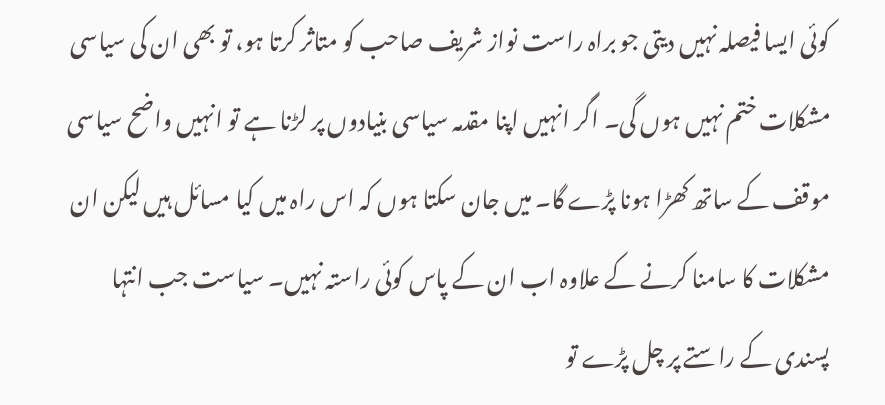کوئی ایسا فیصلہ نہیں دیتی جو براہ راست نواز شریف صاحب کو متاثر کرتا ہو، تو بھی ان کی سیاسی مشکلات ختم نہیں ہوں گی۔ اگر انہیں اپنا مقدمہ سیاسی بنیادوں پر لڑنا ہے تو انہیں واضح سیاسی موقف کے ساتھ کھڑا ہونا پڑے گا۔ میں جان سکتا ہوں کہ اس راہ میں کیا مسائل ہیں لیکن ان مشکلات کا سامنا کرنے کے علاوہ اب ان کے پاس کوئی راستہ نہیں۔ سیاست جب انتہا پسندی کے راستے پر چل پڑے تو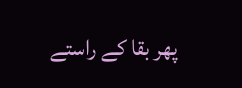پھر بقا کے راستے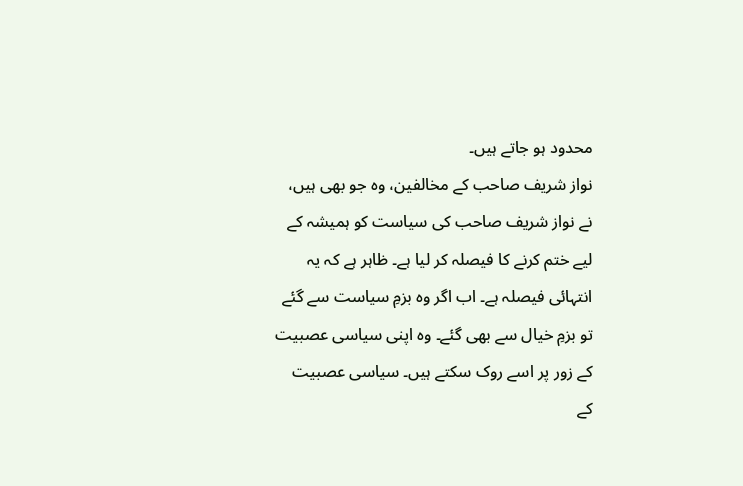محدود ہو جاتے ہیں۔
نواز شریف صاحب کے مخالفین، وہ جو بھی ہیں، نے نواز شریف صاحب کی سیاست کو ہمیشہ کے لیے ختم کرنے کا فیصلہ کر لیا ہے۔ ظاہر ہے کہ یہ انتہائی فیصلہ ہے۔ اب اگر وہ بزمِ سیاست سے گئے تو بزمِ خیال سے بھی گئے۔ وہ اپنی سیاسی عصبیت کے زور پر اسے روک سکتے ہیں۔ سیاسی عصبیت کے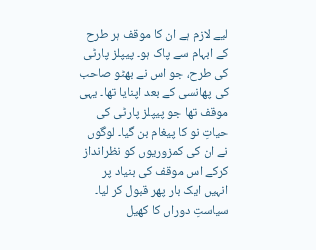لیے لازم ہے ان کا موقف ہر طرح کے ابہام سے پاک ہو۔ پیپلز پارٹی کی طرح، جو اس نے بھٹو صاحب کی پھانسی کے بعد اپنایا تھا۔ یہی موقف تھا جو پیپلز پارٹی کی حیاتِ نو کا پیغام بن گیا۔ لوگوں نے ان کی کمزوریوں کو نظرانداز کرکے اس موقف کی بنیاد پر انہیں ایک بار پھر قبول کر لیا۔
سیاستِ دوراں کا کھیل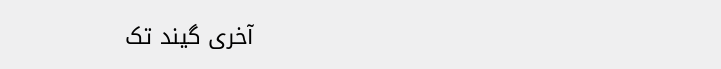آخری گیند تک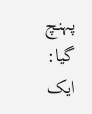پہنچ گیا: ایک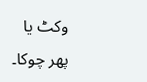وکٹ یا پھر چوکا۔